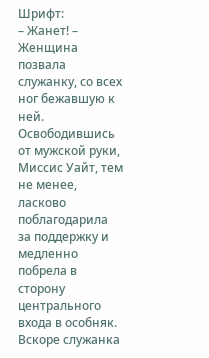Шрифт:
– Жанет! – Женщина позвала служанку, со всех ног бежавшую к ней. Освободившись от мужской руки, Миссис Уайт, тем не менее, ласково поблагодарила за поддержку и медленно побрела в сторону центрального входа в особняк. Вскоре служанка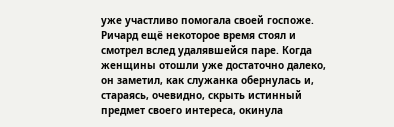уже участливо помогала своей госпоже. Ричард ещё некоторое время стоял и смотрел вслед удалявшейся паре. Когда женщины отошли уже достаточно далеко, он заметил, как служанка обернулась и, стараясь, очевидно, скрыть истинный предмет своего интереса, окинула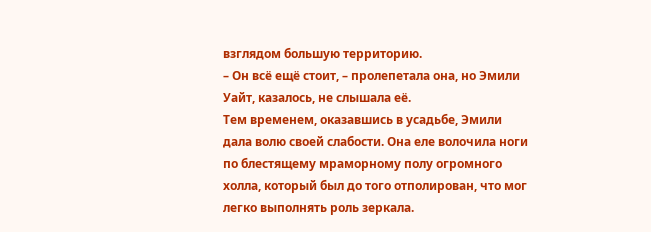взглядом большую территорию.
– Он всё ещё стоит, – пролепетала она, но Эмили Уайт, казалось, не слышала её.
Тем временем, оказавшись в усадьбе, Эмили дала волю своей слабости. Она еле волочила ноги по блестящему мраморному полу огромного холла, который был до того отполирован, что мог легко выполнять роль зеркала.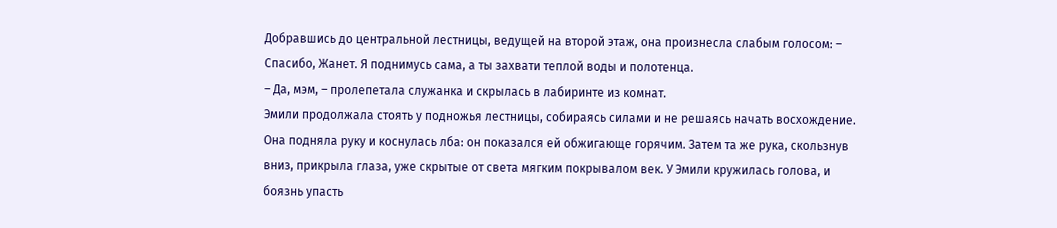Добравшись до центральной лестницы, ведущей на второй этаж, она произнесла слабым голосом: – Спасибо, Жанет. Я поднимусь сама, а ты захвати теплой воды и полотенца.
– Да, мэм, – пролепетала служанка и скрылась в лабиринте из комнат.
Эмили продолжала стоять у подножья лестницы, собираясь силами и не решаясь начать восхождение. Она подняла руку и коснулась лба: он показался ей обжигающе горячим. Затем та же рука, скользнув вниз, прикрыла глаза, уже скрытые от света мягким покрывалом век. У Эмили кружилась голова, и боязнь упасть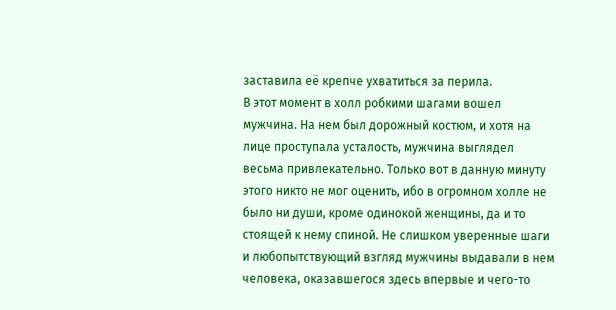заставила её крепче ухватиться за перила.
В этот момент в холл робкими шагами вошел мужчина. На нем был дорожный костюм, и хотя на лице проступала усталость, мужчина выглядел весьма привлекательно. Только вот в данную минуту этого никто не мог оценить, ибо в огромном холле не было ни души, кроме одинокой женщины, да и то стоящей к нему спиной. Не слишком уверенные шаги и любопытствующий взгляд мужчины выдавали в нем человека, оказавшегося здесь впервые и чего-то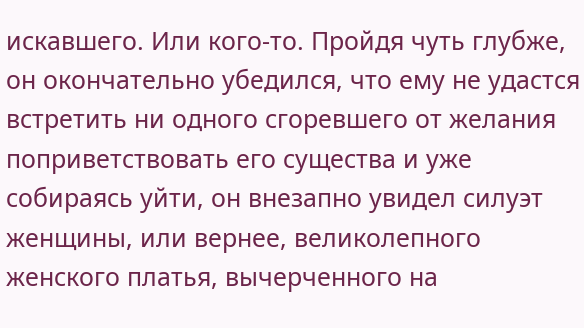искавшего. Или кого-то. Пройдя чуть глубже, он окончательно убедился, что ему не удастся встретить ни одного сгоревшего от желания поприветствовать его существа и уже собираясь уйти, он внезапно увидел силуэт женщины, или вернее, великолепного женского платья, вычерченного на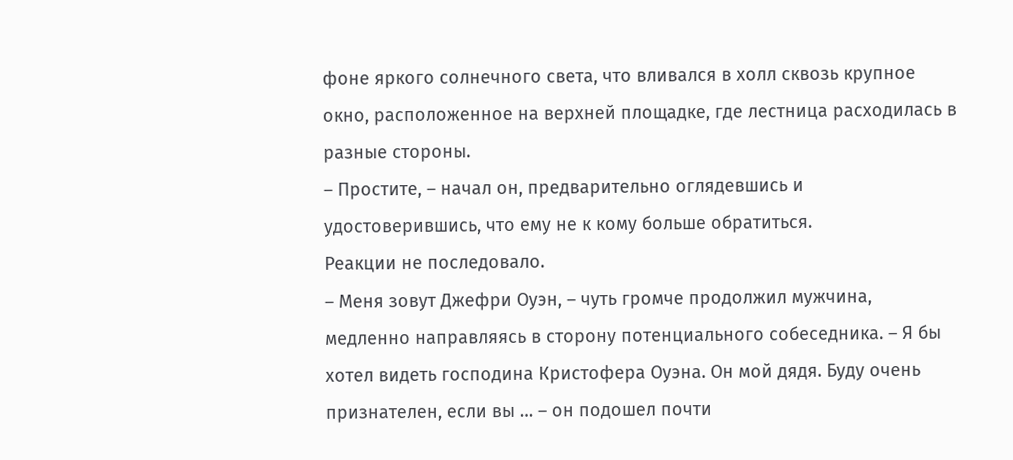фоне яркого солнечного света, что вливался в холл сквозь крупное окно, расположенное на верхней площадке, где лестница расходилась в разные стороны.
– Простите, – начал он, предварительно оглядевшись и удостоверившись, что ему не к кому больше обратиться.
Реакции не последовало.
– Меня зовут Джефри Оуэн, – чуть громче продолжил мужчина, медленно направляясь в сторону потенциального собеседника. – Я бы хотел видеть господина Кристофера Оуэна. Он мой дядя. Буду очень признателен, если вы … – он подошел почти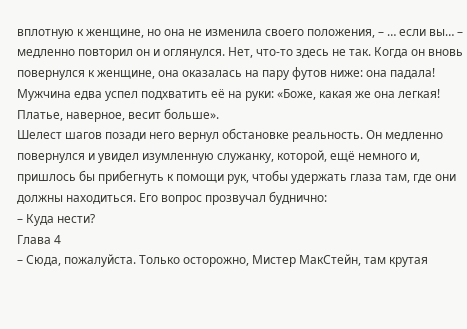вплотную к женщине, но она не изменила своего положения, – … если вы… – медленно повторил он и оглянулся. Нет, что-то здесь не так. Когда он вновь повернулся к женщине, она оказалась на пару футов ниже: она падала! Мужчина едва успел подхватить её на руки: «Боже, какая же она легкая! Платье, наверное, весит больше».
Шелест шагов позади него вернул обстановке реальность. Он медленно повернулся и увидел изумленную служанку, которой, ещё немного и, пришлось бы прибегнуть к помощи рук, чтобы удержать глаза там, где они должны находиться. Его вопрос прозвучал буднично:
– Куда нести?
Глава 4
– Сюда, пожалуйста. Только осторожно, Мистер МакСтейн, там крутая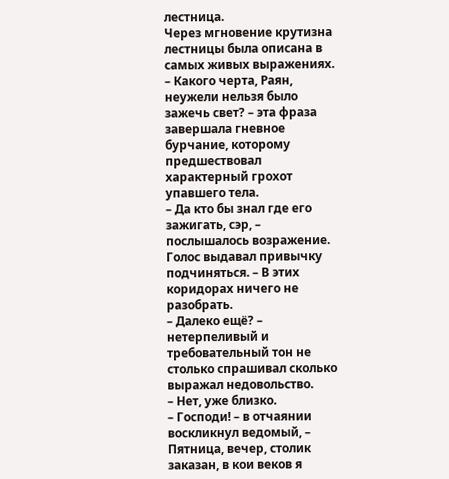лестница.
Через мгновение крутизна лестницы была описана в самых живых выражениях.
– Какого черта, Раян, неужели нельзя было зажечь свет? – эта фраза завершала гневное бурчание, которому предшествовал характерный грохот упавшего тела.
– Да кто бы знал где его зажигать, сэр, – послышалось возражение. Голос выдавал привычку подчиняться. – В этих коридорах ничего не разобрать.
– Далеко ещё? – нетерпеливый и требовательный тон не столько спрашивал сколько выражал недовольство.
– Нет, уже близко.
– Господи! – в отчаянии воскликнул ведомый, – Пятница, вечер, столик заказан, в кои веков я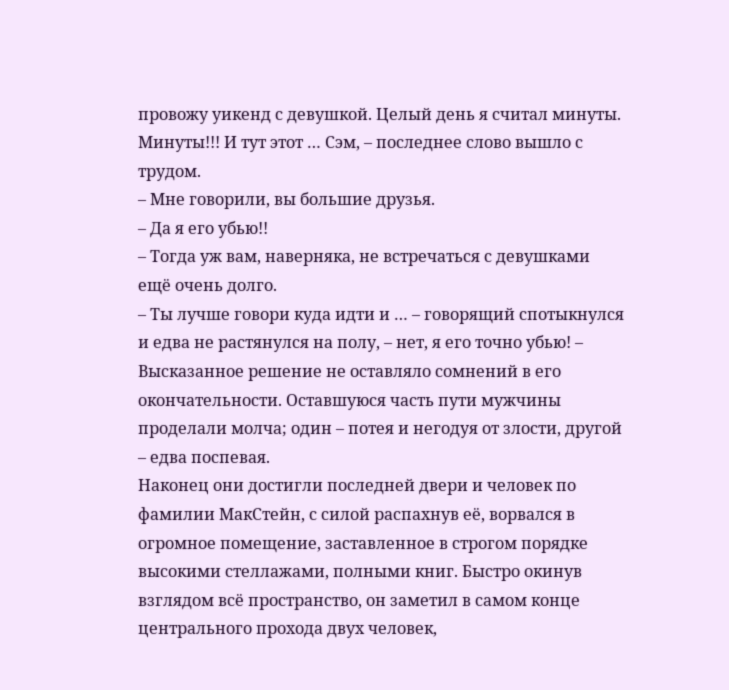провожу уикенд с девушкой. Целый день я считал минуты. Минуты!!! И тут этот … Сэм, – последнее слово вышло с трудом.
– Мне говорили, вы большие друзья.
– Да я его убью!!
– Тогда уж вам, наверняка, не встречаться с девушками ещё очень долго.
– Ты лучше говори куда идти и … – говорящий спотыкнулся и едва не растянулся на полу, – нет, я его точно убью! – Высказанное решение не оставляло сомнений в его окончательности. Оставшуюся часть пути мужчины проделали молча; один – потея и негодуя от злости, другой – едва поспевая.
Наконец они достигли последней двери и человек по фамилии МакСтейн, с силой распахнув её, ворвался в огромное помещение, заставленное в строгом порядке высокими стеллажами, полными книг. Быстро окинув взглядом всё пространство, он заметил в самом конце центрального прохода двух человек,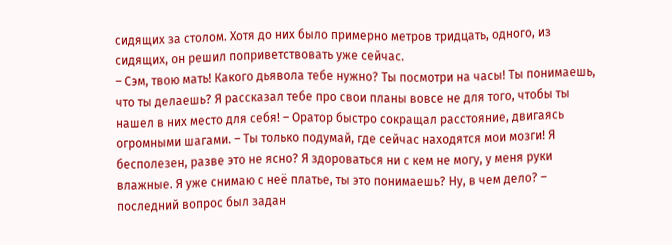сидящих за столом. Хотя до них было примерно метров тридцать, одного, из сидящих, он решил поприветствовать уже сейчас.
– Сэм, твою мать! Какого дьявола тебе нужно? Ты посмотри на часы! Ты понимаешь, что ты делаешь? Я рассказал тебе про свои планы вовсе не для того, чтобы ты нашел в них место для себя! – Оратор быстро сокращал расстояние, двигаясь огромными шагами. – Ты только подумай, где сейчас находятся мои мозги! Я бесполезен, разве это не ясно? Я здороваться ни с кем не могу, у меня руки влажные. Я уже снимаю с неё платье, ты это понимаешь? Ну, в чем дело? – последний вопрос был задан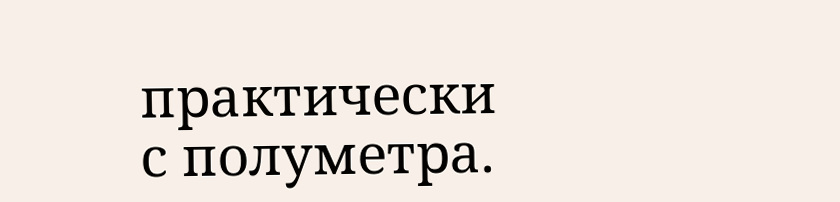практически с полуметра.